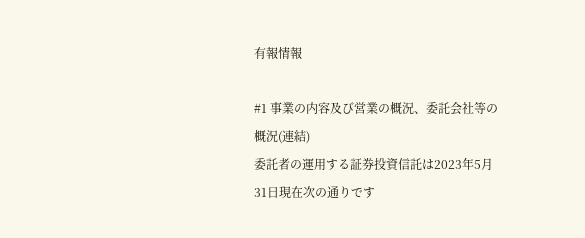有報情報

#1 事業の内容及び営業の概況、委託会社等の概況(連結)
委託者の運用する証券投資信託は2023年5月31日現在次の通りです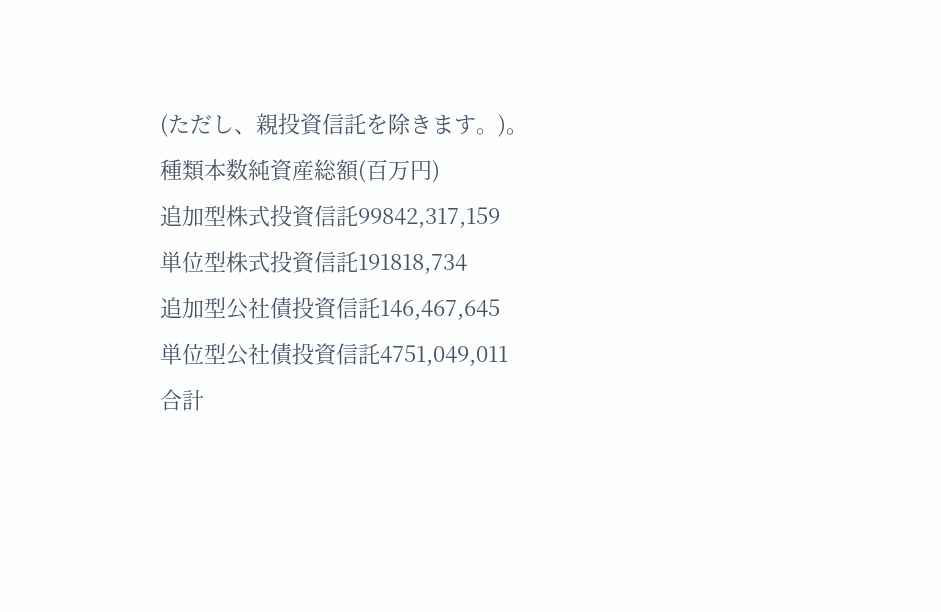(ただし、親投資信託を除きます。)。
種類本数純資産総額(百万円)
追加型株式投資信託99842,317,159
単位型株式投資信託191818,734
追加型公社債投資信託146,467,645
単位型公社債投資信託4751,049,011
合計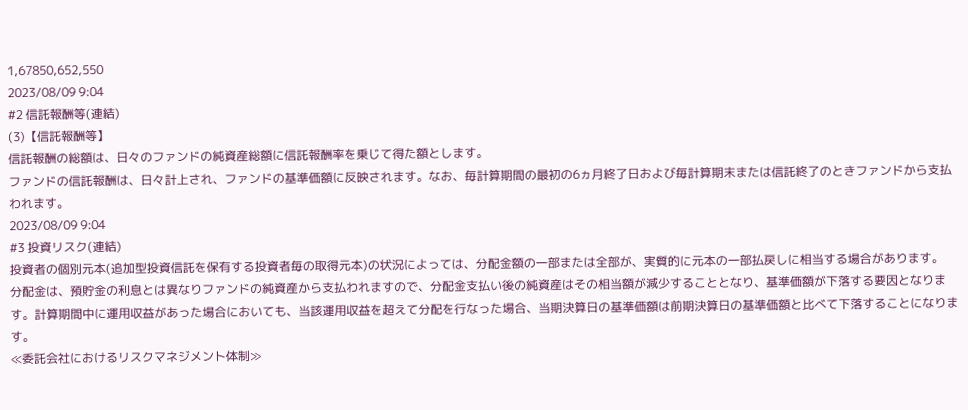1,67850,652,550
2023/08/09 9:04
#2 信託報酬等(連結)
(3)【信託報酬等】
信託報酬の総額は、日々のファンドの純資産総額に信託報酬率を乗じて得た額とします。
ファンドの信託報酬は、日々計上され、ファンドの基準価額に反映されます。なお、毎計算期間の最初の6ヵ月終了日および毎計算期末または信託終了のときファンドから支払われます。
2023/08/09 9:04
#3 投資リスク(連結)
投資者の個別元本(追加型投資信託を保有する投資者毎の取得元本)の状況によっては、分配金額の一部または全部が、実質的に元本の一部払戻しに相当する場合があります。
分配金は、預貯金の利息とは異なりファンドの純資産から支払われますので、分配金支払い後の純資産はその相当額が減少することとなり、基準価額が下落する要因となります。計算期間中に運用収益があった場合においても、当該運用収益を超えて分配を行なった場合、当期決算日の基準価額は前期決算日の基準価額と比べて下落することになります。
≪委託会社におけるリスクマネジメント体制≫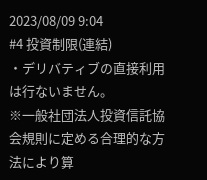2023/08/09 9:04
#4 投資制限(連結)
・デリバティブの直接利用は行ないません。
※一般社団法人投資信託協会規則に定める合理的な方法により算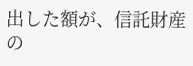出した額が、信託財産の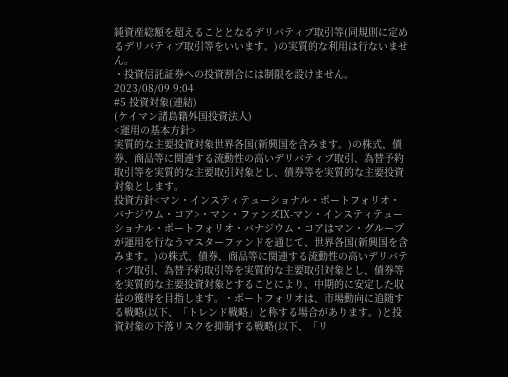純資産総額を超えることとなるデリバティブ取引等(同規則に定めるデリバティブ取引等をいいます。)の実質的な利用は行ないません。
・投資信託証券への投資割合には制限を設けません。
2023/08/09 9:04
#5 投資対象(連結)
(ケイマン諸島籍外国投資法人)
<運用の基本方針>
実質的な主要投資対象世界各国(新興国を含みます。)の株式、債券、商品等に関連する流動性の高いデリバティブ取引、為替予約取引等を実質的な主要取引対象とし、債券等を実質的な主要投資対象とします。
投資方針<マン・インスティテューショナル・ポートフォリオ・バナジウム・コア>・マン・ファンズⅨ-マン・インスティテューショナル・ポートフォリオ・バナジウム・コアはマン・グループが運用を行なうマスターファンドを通じて、世界各国(新興国を含みます。)の株式、債券、商品等に関連する流動性の高いデリバティブ取引、為替予約取引等を実質的な主要取引対象とし、債券等を実質的な主要投資対象とすることにより、中期的に安定した収益の獲得を目指します。・ポートフォリオは、市場動向に追随する戦略(以下、「トレンド戦略」と称する場合があります。)と投資対象の下落リスクを抑制する戦略(以下、「リ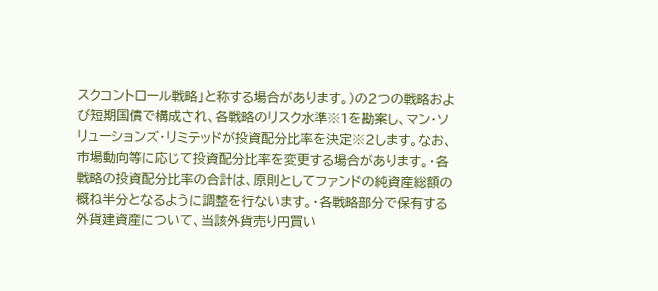スクコントロール戦略」と称する場合があります。)の2つの戦略および短期国債で構成され、各戦略のリスク水準※1を勘案し、マン・ソリューションズ・リミテッドが投資配分比率を決定※2します。なお、市場動向等に応じて投資配分比率を変更する場合があります。・各戦略の投資配分比率の合計は、原則としてファンドの純資産総額の概ね半分となるように調整を行ないます。・各戦略部分で保有する外貨建資産について、当該外貨売り円買い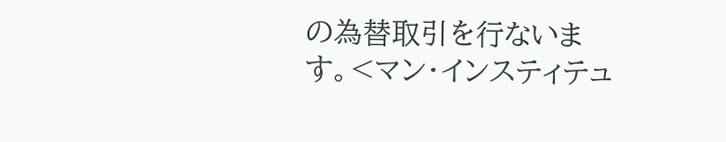の為替取引を行ないます。<マン・インスティテュ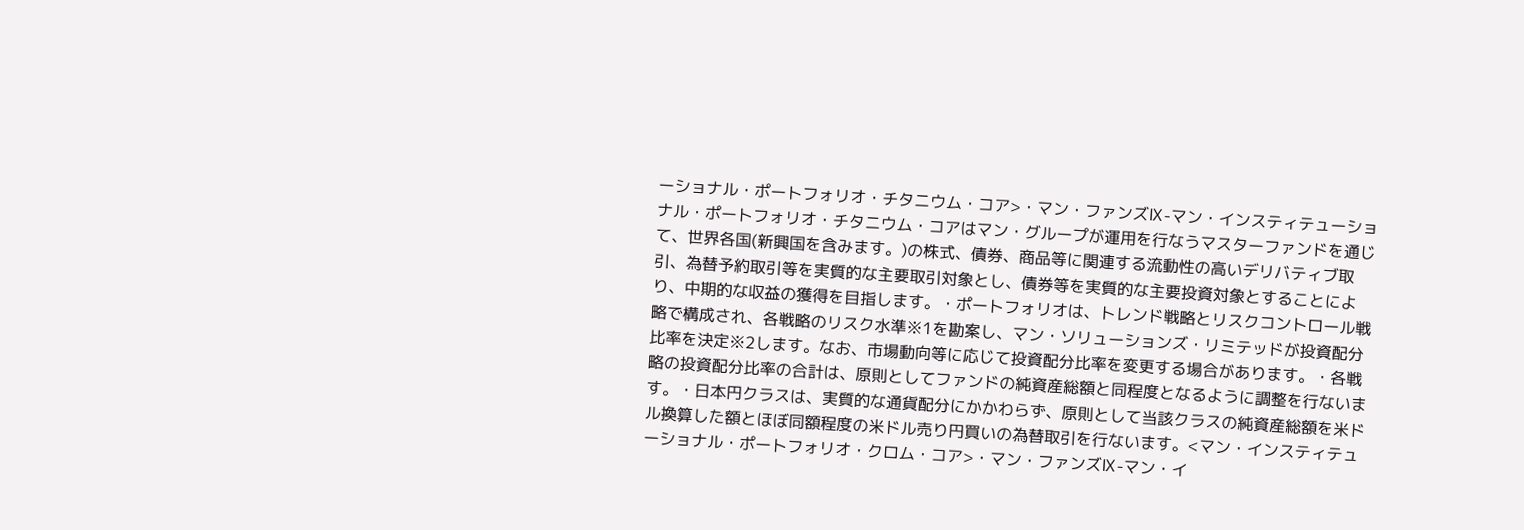ーショナル・ポートフォリオ・チタニウム・コア>・マン・ファンズⅨ-マン・インスティテューショナル・ポートフォリオ・チタニウム・コアはマン・グループが運用を行なうマスターファンドを通じて、世界各国(新興国を含みます。)の株式、債券、商品等に関連する流動性の高いデリバティブ取引、為替予約取引等を実質的な主要取引対象とし、債券等を実質的な主要投資対象とすることにより、中期的な収益の獲得を目指します。・ポートフォリオは、トレンド戦略とリスクコントロール戦略で構成され、各戦略のリスク水準※1を勘案し、マン・ソリューションズ・リミテッドが投資配分比率を決定※2します。なお、市場動向等に応じて投資配分比率を変更する場合があります。・各戦略の投資配分比率の合計は、原則としてファンドの純資産総額と同程度となるように調整を行ないます。・日本円クラスは、実質的な通貨配分にかかわらず、原則として当該クラスの純資産総額を米ドル換算した額とほぼ同額程度の米ドル売り円買いの為替取引を行ないます。<マン・インスティテューショナル・ポートフォリオ・クロム・コア>・マン・ファンズⅨ-マン・イ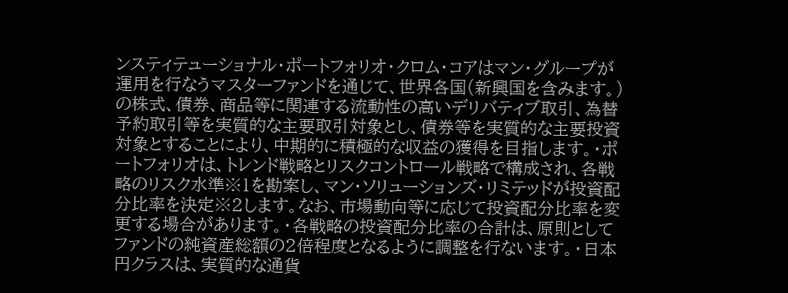ンスティテューショナル・ポートフォリオ・クロム・コアはマン・グループが運用を行なうマスターファンドを通じて、世界各国(新興国を含みます。)の株式、債券、商品等に関連する流動性の高いデリバティブ取引、為替予約取引等を実質的な主要取引対象とし、債券等を実質的な主要投資対象とすることにより、中期的に積極的な収益の獲得を目指します。・ポートフォリオは、トレンド戦略とリスクコントロール戦略で構成され、各戦略のリスク水準※1を勘案し、マン・ソリューションズ・リミテッドが投資配分比率を決定※2します。なお、市場動向等に応じて投資配分比率を変更する場合があります。・各戦略の投資配分比率の合計は、原則としてファンドの純資産総額の2倍程度となるように調整を行ないます。・日本円クラスは、実質的な通貨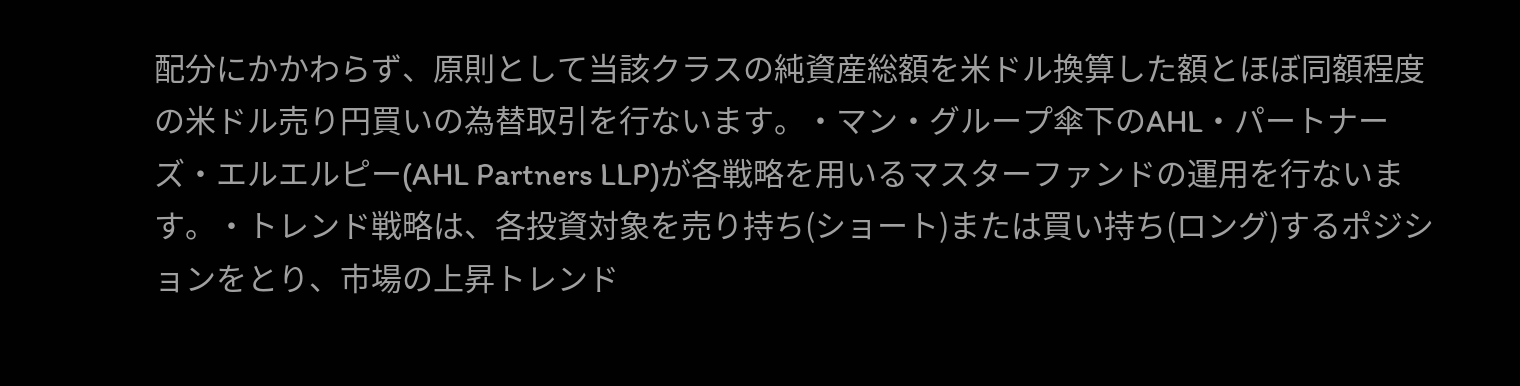配分にかかわらず、原則として当該クラスの純資産総額を米ドル換算した額とほぼ同額程度の米ドル売り円買いの為替取引を行ないます。・マン・グループ傘下のAHL・パートナーズ・エルエルピー(AHL Partners LLP)が各戦略を用いるマスターファンドの運用を行ないます。・トレンド戦略は、各投資対象を売り持ち(ショート)または買い持ち(ロング)するポジションをとり、市場の上昇トレンド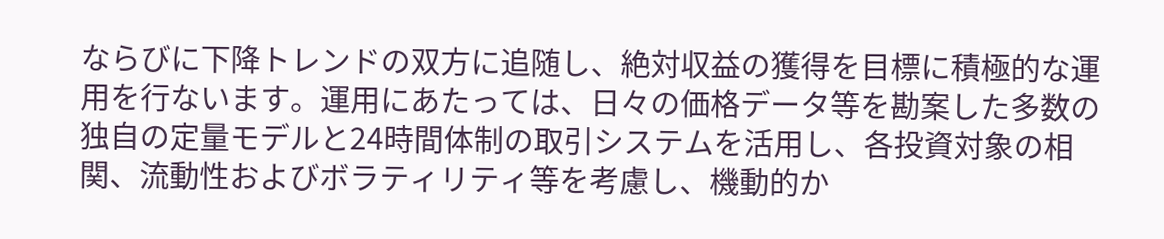ならびに下降トレンドの双方に追随し、絶対収益の獲得を目標に積極的な運用を行ないます。運用にあたっては、日々の価格データ等を勘案した多数の独自の定量モデルと24時間体制の取引システムを活用し、各投資対象の相関、流動性およびボラティリティ等を考慮し、機動的か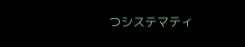つシステマティ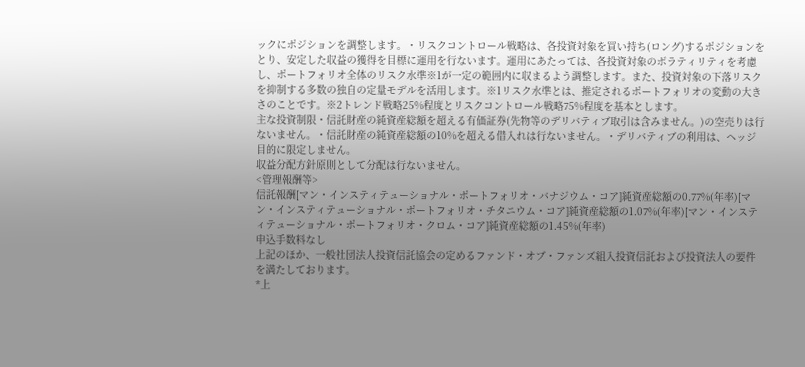ックにポジションを調整します。・リスクコントロール戦略は、各投資対象を買い持ち(ロング)するポジションをとり、安定した収益の獲得を目標に運用を行ないます。運用にあたっては、各投資対象のボラティリティを考慮し、ポートフォリオ全体のリスク水準※1が一定の範囲内に収まるよう調整します。また、投資対象の下落リスクを抑制する多数の独自の定量モデルを活用します。※1リスク水準とは、推定されるポートフォリオの変動の大きさのことです。※2トレンド戦略25%程度とリスクコントロール戦略75%程度を基本とします。
主な投資制限・信託財産の純資産総額を超える有価証券(先物等のデリバティブ取引は含みません。)の空売りは行ないません。・信託財産の純資産総額の10%を超える借入れは行ないません。・デリバティブの利用は、ヘッジ目的に限定しません。
収益分配方針原則として分配は行ないません。
<管理報酬等>
信託報酬[マン・インスティテューショナル・ポートフォリオ・バナジウム・コア]純資産総額の0.77%(年率)[マン・インスティテューショナル・ポートフォリオ・チタニウム・コア]純資産総額の1.07%(年率)[マン・インスティテューショナル・ポートフォリオ・クロム・コア]純資産総額の1.45%(年率)
申込手数料なし
上記のほか、一般社団法人投資信託協会の定めるファンド・オブ・ファンズ組入投資信託および投資法人の要件を満たしております。
*上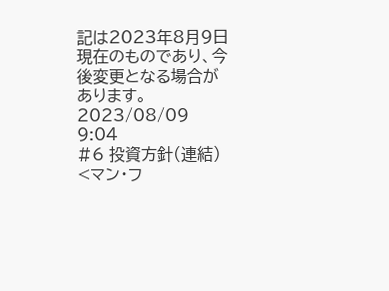記は2023年8月9日現在のものであり、今後変更となる場合があります。
2023/08/09 9:04
#6 投資方針(連結)
<マン・フ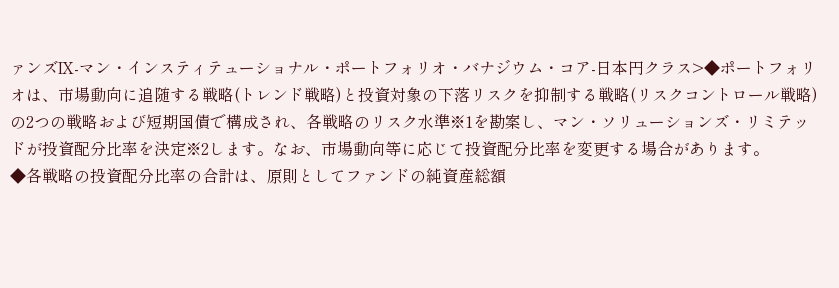ァンズⅨ-マン・インスティテューショナル・ポートフォリオ・バナジウム・コア-日本円クラス>◆ポートフォリオは、市場動向に追随する戦略(トレンド戦略)と投資対象の下落リスクを抑制する戦略(リスクコントロール戦略)の2つの戦略および短期国債で構成され、各戦略のリスク水準※1を勘案し、マン・ソリューションズ・リミテッドが投資配分比率を決定※2します。なお、市場動向等に応じて投資配分比率を変更する場合があります。
◆各戦略の投資配分比率の合計は、原則としてファンドの純資産総額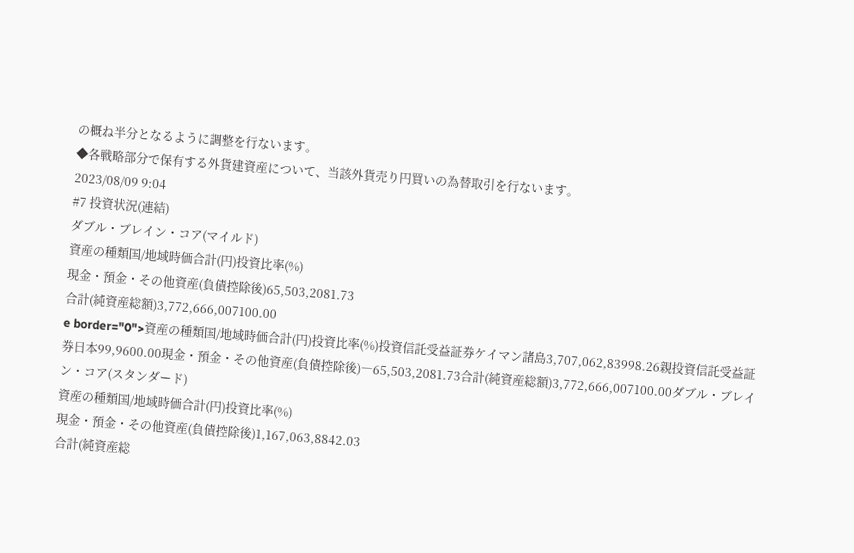の概ね半分となるように調整を行ないます。
◆各戦略部分で保有する外貨建資産について、当該外貨売り円買いの為替取引を行ないます。
2023/08/09 9:04
#7 投資状況(連結)
ダブル・ブレイン・コア(マイルド)
資産の種類国/地域時価合計(円)投資比率(%)
現金・預金・その他資産(負債控除後)65,503,2081.73
合計(純資産総額)3,772,666,007100.00
e border="0">資産の種類国/地域時価合計(円)投資比率(%)投資信託受益証券ケイマン諸島3,707,062,83998.26親投資信託受益証券日本99,9600.00現金・預金・その他資産(負債控除後)―65,503,2081.73合計(純資産総額)3,772,666,007100.00ダブル・ブレイン・コア(スタンダード)
資産の種類国/地域時価合計(円)投資比率(%)
現金・預金・その他資産(負債控除後)1,167,063,8842.03
合計(純資産総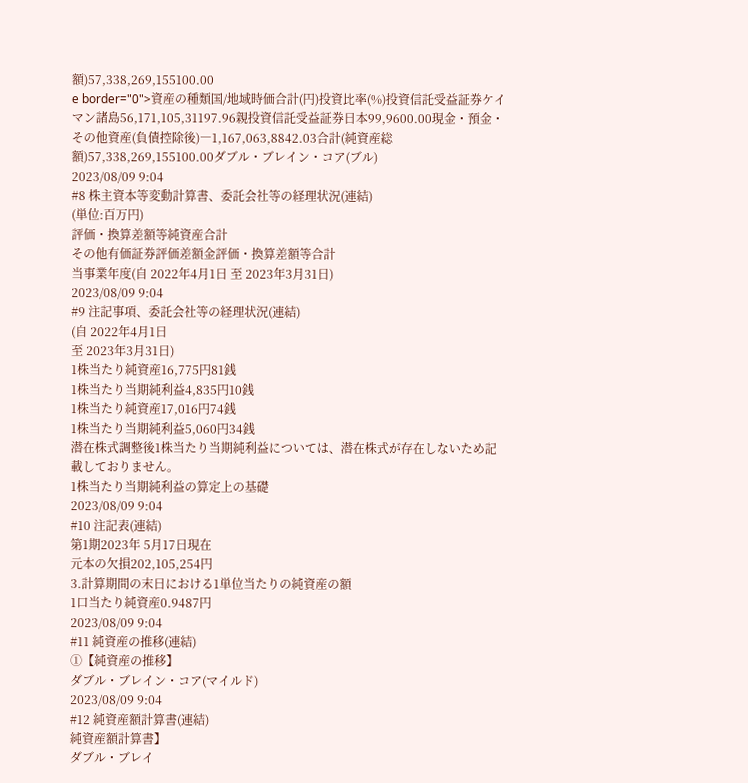額)57,338,269,155100.00
e border="0">資産の種類国/地域時価合計(円)投資比率(%)投資信託受益証券ケイマン諸島56,171,105,31197.96親投資信託受益証券日本99,9600.00現金・預金・その他資産(負債控除後)―1,167,063,8842.03合計(純資産総額)57,338,269,155100.00ダブル・ブレイン・コア(ブル)
2023/08/09 9:04
#8 株主資本等変動計算書、委託会社等の経理状況(連結)
(単位:百万円)
評価・換算差額等純資産合計
その他有価証券評価差額金評価・換算差額等合計
当事業年度(自 2022年4月1日 至 2023年3月31日)
2023/08/09 9:04
#9 注記事項、委託会社等の経理状況(連結)
(自 2022年4月1日
至 2023年3月31日)
1株当たり純資産16,775円81銭
1株当たり当期純利益4,835円10銭
1株当たり純資産17,016円74銭
1株当たり当期純利益5,060円34銭
潜在株式調整後1株当たり当期純利益については、潜在株式が存在しないため記載しておりません。
1株当たり当期純利益の算定上の基礎
2023/08/09 9:04
#10 注記表(連結)
第1期2023年 5月17日現在
元本の欠損202,105,254円
3.計算期間の末日における1単位当たりの純資産の額
1口当たり純資産0.9487円
2023/08/09 9:04
#11 純資産の推移(連結)
①【純資産の推移】
ダブル・ブレイン・コア(マイルド)
2023/08/09 9:04
#12 純資産額計算書(連結)
純資産額計算書】
ダブル・ブレイ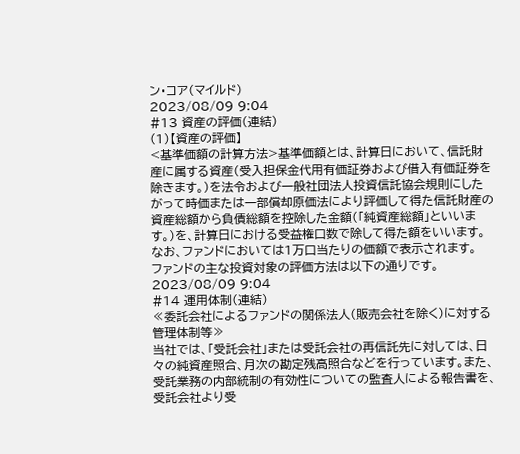ン・コア(マイルド)
2023/08/09 9:04
#13 資産の評価(連結)
(1)【資産の評価】
<基準価額の計算方法>基準価額とは、計算日において、信託財産に属する資産(受入担保金代用有価証券および借入有価証券を除きます。)を法令および一般社団法人投資信託協会規則にしたがって時価または一部償却原価法により評価して得た信託財産の資産総額から負債総額を控除した金額(「純資産総額」といいます。)を、計算日における受益権口数で除して得た額をいいます。なお、ファンドにおいては1万口当たりの価額で表示されます。
ファンドの主な投資対象の評価方法は以下の通りです。
2023/08/09 9:04
#14 運用体制(連結)
≪委託会社によるファンドの関係法人(販売会社を除く)に対する管理体制等≫
当社では、「受託会社」または受託会社の再信託先に対しては、日々の純資産照合、月次の勘定残高照合などを行っています。また、受託業務の内部統制の有効性についての監査人による報告書を、受託会社より受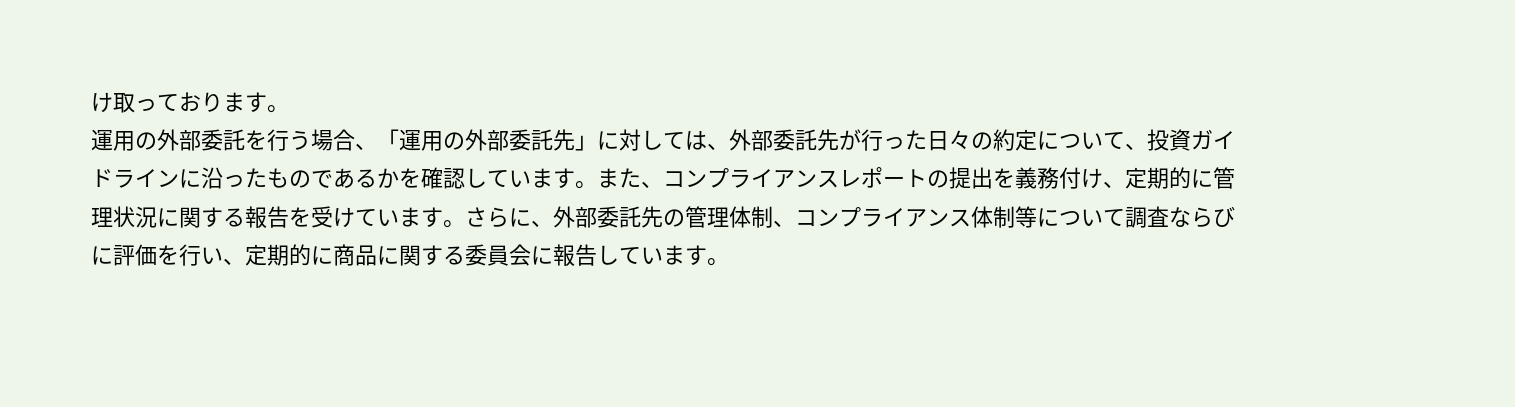け取っております。
運用の外部委託を行う場合、「運用の外部委託先」に対しては、外部委託先が行った日々の約定について、投資ガイドラインに沿ったものであるかを確認しています。また、コンプライアンスレポートの提出を義務付け、定期的に管理状況に関する報告を受けています。さらに、外部委託先の管理体制、コンプライアンス体制等について調査ならびに評価を行い、定期的に商品に関する委員会に報告しています。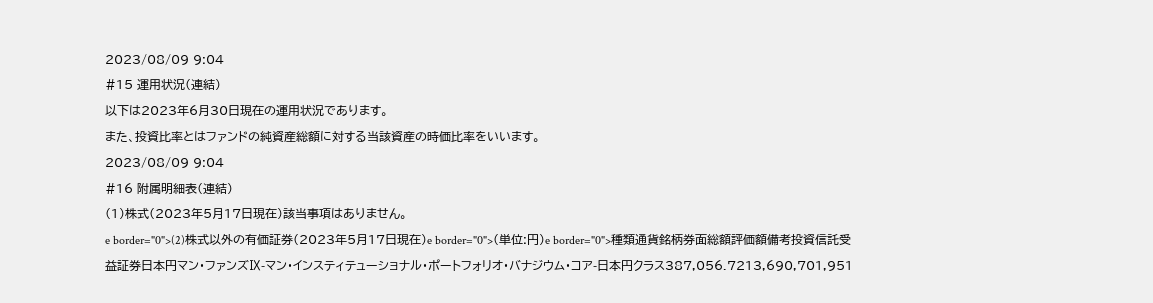2023/08/09 9:04
#15 運用状況(連結)
以下は2023年6月30日現在の運用状況であります。
また、投資比率とはファンドの純資産総額に対する当該資産の時価比率をいいます。
2023/08/09 9:04
#16 附属明細表(連結)
(1)株式(2023年5月17日現在)該当事項はありません。
e border="0">(2)株式以外の有価証券(2023年5月17日現在)e border="0">(単位:円)e border="0">種類通貨銘柄券面総額評価額備考投資信託受益証券日本円マン・ファンズⅨ-マン・インスティテューショナル・ポートフォリオ・バナジウム・コア-日本円クラス387,056.7213,690,701,951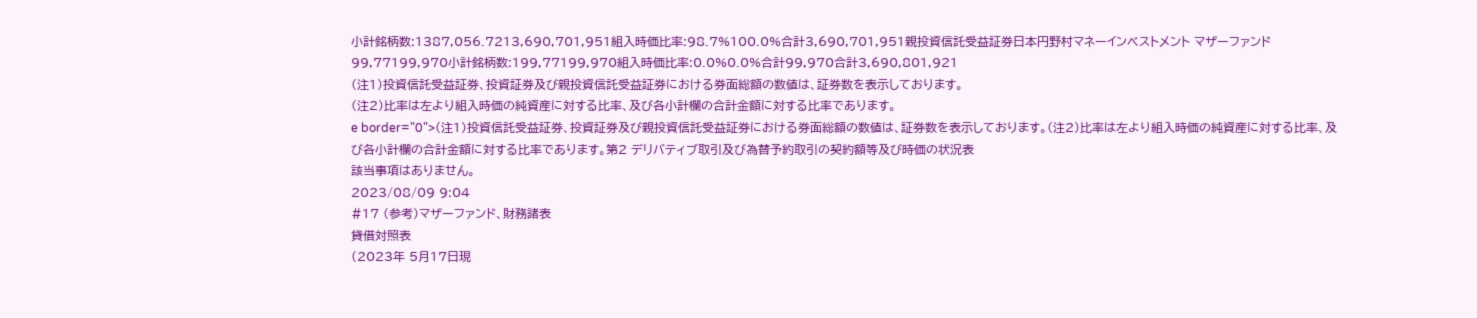小計銘柄数:1387,056.7213,690,701,951組入時価比率:98.7%100.0%合計3,690,701,951親投資信託受益証券日本円野村マネーインベストメント マザーファンド99,77199,970小計銘柄数:199,77199,970組入時価比率:0.0%0.0%合計99,970合計3,690,801,921
(注1)投資信託受益証券、投資証券及び親投資信託受益証券における券面総額の数値は、証券数を表示しております。
(注2)比率は左より組入時価の純資産に対する比率、及び各小計欄の合計金額に対する比率であります。
e border="0">(注1)投資信託受益証券、投資証券及び親投資信託受益証券における券面総額の数値は、証券数を表示しております。(注2)比率は左より組入時価の純資産に対する比率、及び各小計欄の合計金額に対する比率であります。第2 デリバティブ取引及び為替予約取引の契約額等及び時価の状況表
該当事項はありません。
2023/08/09 9:04
#17 (参考)マザーファンド、財務諸表
貸借対照表
(2023年 5月17日現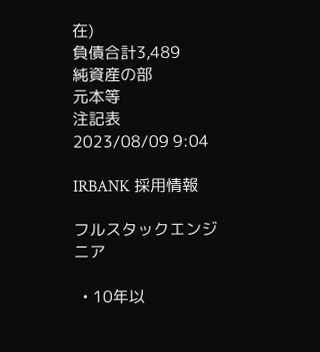在)
負債合計3,489
純資産の部
元本等
注記表
2023/08/09 9:04

IRBANK 採用情報

フルスタックエンジニア

  • 10年以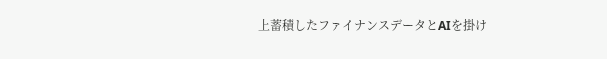上蓄積したファイナンスデータとAIを掛け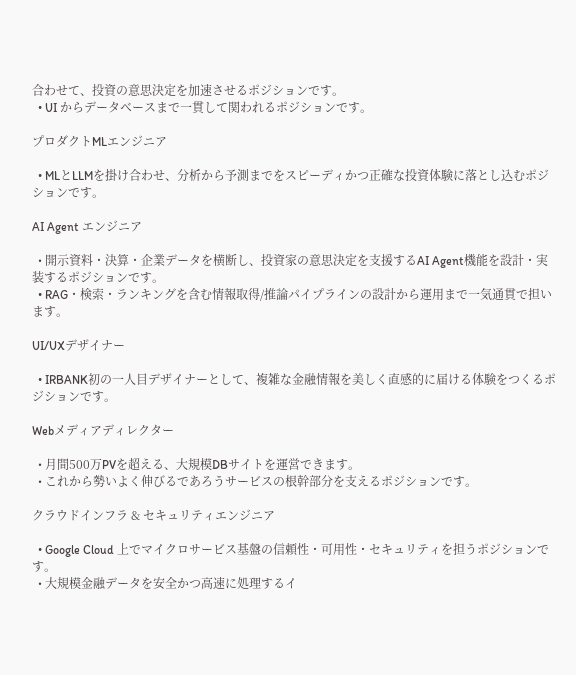合わせて、投資の意思決定を加速させるポジションです。
  • UI からデータベースまで一貫して関われるポジションです。

プロダクトMLエンジニア

  • MLとLLMを掛け合わせ、分析から予測までをスピーディかつ正確な投資体験に落とし込むポジションです。

AI Agent エンジニア

  • 開示資料・決算・企業データを横断し、投資家の意思決定を支援するAI Agent機能を設計・実装するポジションです。
  • RAG・検索・ランキングを含む情報取得/推論パイプラインの設計から運用まで一気通貫で担います。

UI/UXデザイナー

  • IRBANK初の一人目デザイナーとして、複雑な金融情報を美しく直感的に届ける体験をつくるポジションです。

Webメディアディレクター

  • 月間500万PVを超える、大規模DBサイトを運営できます。
  • これから勢いよく伸びるであろうサービスの根幹部分を支えるポジションです。

クラウドインフラ & セキュリティエンジニア

  • Google Cloud 上でマイクロサービス基盤の信頼性・可用性・セキュリティを担うポジションです。
  • 大規模金融データを安全かつ高速に処理するイ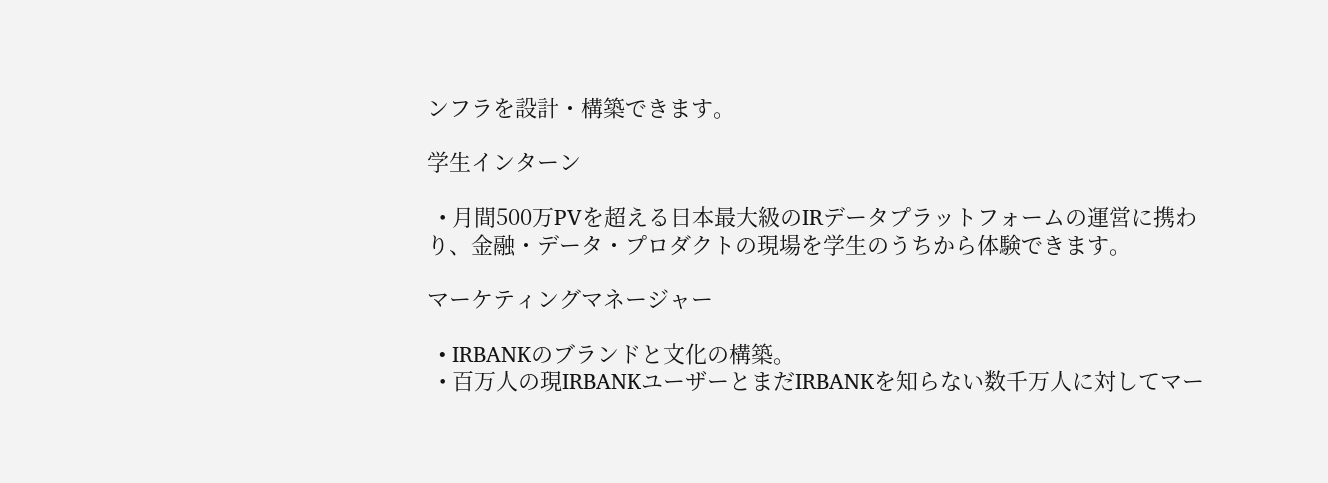ンフラを設計・構築できます。

学生インターン

  • 月間500万PVを超える日本最大級のIRデータプラットフォームの運営に携わり、金融・データ・プロダクトの現場を学生のうちから体験できます。

マーケティングマネージャー

  • IRBANKのブランドと文化の構築。
  • 百万人の現IRBANKユーザーとまだIRBANKを知らない数千万人に対してマー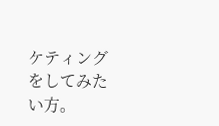ケティングをしてみたい方。